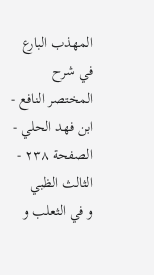المهذب البارع في شرح المختصر النافع - ابن فهد الحلي - الصفحة ٢٣٨ - الثالث الظبي
و في الثعلب و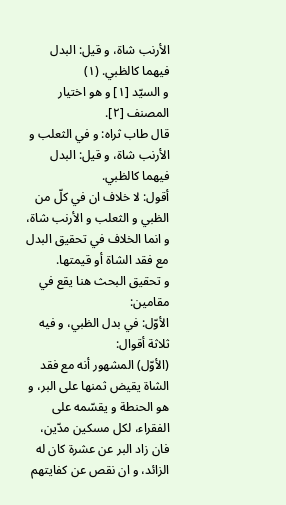الأرنب شاة، و قيل: البدل فيهما كالظبي. (١)
و السيّد [١] و هو اختيار المصنف [٢].
قال طاب ثراه: و في الثعلب و الأرنب شاة، و قيل: البدل فيهما كالظبي.
أقول: لا خلاف ان في كلّ من الظبي و الثعلب و الأرنب شاة، و انما الخلاف في تحقيق البدل مع فقد الشاة أو قيمتها.
و تحقيق البحث هنا يقع في مقامين:
الأوّل: في بدل الظبي، و فيه ثلاثة أقوال:
(الأوّل) المشهور أنه مع فقد الشاة يقيض ثمنها على البر، و هو الحنطة و يقسّمه على الفقراء، لكل مسكين مدّين، فان زاد البر عن عشرة كان له الزائد، و ان نقص عن كفايتهم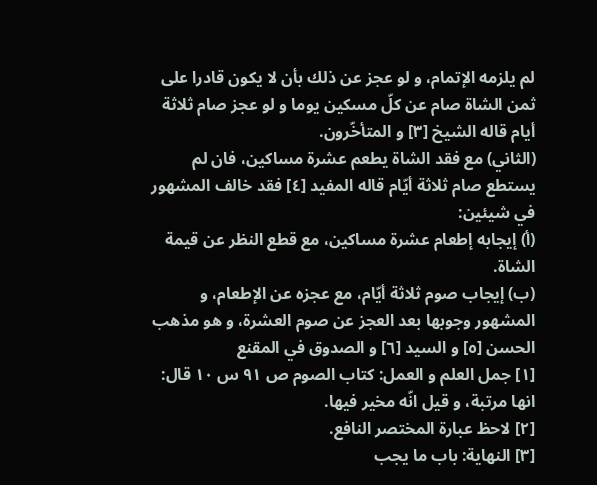لم يلزمه الإتمام، و لو عجز عن ذلك بأن لا يكون قادرا على ثمن الشاة صام عن كلّ مسكين يوما و لو عجز صام ثلاثة أيام قاله الشيخ [٣] و المتأخّرون.
(الثاني) مع فقد الشاة يطعم عشرة مساكين، فان لم يستطع صام ثلاثة أيّام قاله المفيد [٤] فقد خالف المشهور في شيئين:
(أ) إيجابه إطعام عشرة مساكين، مع قطع النظر عن قيمة الشاة.
(ب) إيجاب صوم ثلاثة أيّام، مع عجزه عن الإطعام، و المشهور وجوبها بعد العجز عن صوم العشرة، و هو مذهب الحسن [٥] و السيد [٦] و الصدوق في المقنع
[١] جمل العلم و العمل: كتاب الصوم ص ٩١ س ١٠ قال: انها مرتبة، و قيل انّه مخير فيها.
[٢] لاحظ عبارة المختصر النافع.
[٣] النهاية: باب ما يجب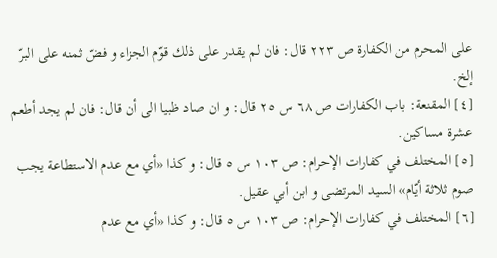على المحرم من الكفارة ص ٢٢٣ قال: فان لم يقدر على ذلك قوّم الجزاء و فضّ ثمنه على البرّ إلخ.
[٤] المقنعة: باب الكفارات ص ٦٨ س ٢٥ قال: و ان صاد ظبيا الى أن قال: فان لم يجد أطعم عشرة مساكين.
[٥] المختلف في كفارات الإحرام: ص ١٠٣ س ٥ قال: و كذا «أي مع عدم الاستطاعة يجب صوم ثلاثة أيّام» السيد المرتضى و ابن أبي عقيل.
[٦] المختلف في كفارات الإحرام: ص ١٠٣ س ٥ قال: و كذا «أي مع عدم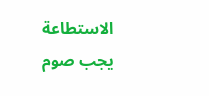الاستطاعة يجب صوم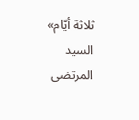ثلاثة أيّام» السيد المرتضى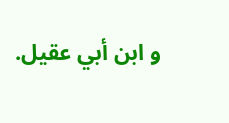و ابن أبي عقيل.